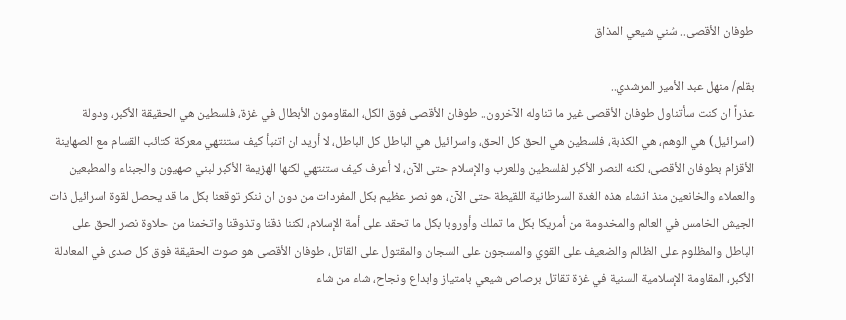طوفان الأقصى.. سُني شيعي المذاق

بقلم/ منهل عبد الأمير المرشدي..
عذراً ان كنت سأتناول طوفان الأقصى غير ما تناوله الآخرون.. طوفان الأقصى فوق الكل، المقاومون الأبطال في غزة، فلسطين هي الحقيقة الأكبر، ودولة (اسرائيل) هي الوهم، هي الكذبة، فلسطين هي الحق كل الحق، واسرائيل هي الباطل كل الباطل، لا أريد ان اتنبأ كيف ستنتهي معركة كتائب القسام مع الصهاينة الأقزام بطوفان الأقصى، لكنه النصر الأكبر لفلسطين وللعرب والإسلام حتى الآن، لا أعرف كيف ستنتهي لكنها الهزيمة الأكبر لبني صهيون والجبناء والمطبعين والعملاء والخانعين منذ انشاء هذه الغدة السرطانية اللقيطة حتى الآن، هو نصر عظيم بكل المفردات من دون ان ننكر توقعنا بكل ما قد يحصل لقوة اسرائيل ذات الجيش الخامس في العالم والمخدومة من أمريكا بكل ما تملك وأوروبا بكل ما تحقد على أمة الإسلام، لكننا ذقنا وتذوقنا واتخمنا من حلاوة نصر الحق على الباطل والمظلوم على الظالم والضعيف على القوي والمسجون على السجان والمقتول على القاتل، طوفان الأقصى هو صوت الحقيقة فوق كل صدى في المعادلة الأكبر، المقاومة الإسلامية السنية في غزة تقاتل برصاص شيعي بامتياز وابداع ونجاح، شاء من شاء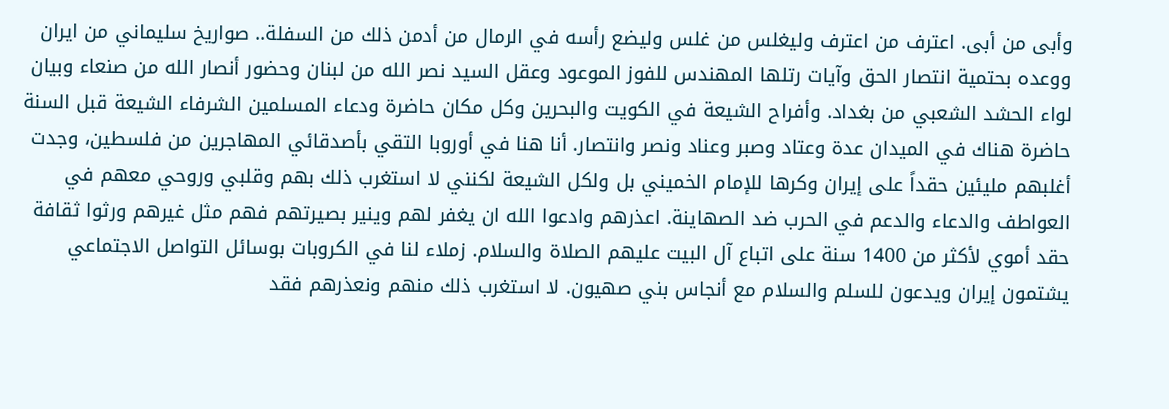وأبى من أبى. اعترف من اعترف وليغلس من غلس وليضع رأسه في الرمال من أدمن ذلك من السفلة.. صواريخ سليماني من ايران ووعده بحتمية انتصار الحق وآيات رتلها المهندس للفوز الموعود وعقل السيد نصر الله من لبنان وحضور أنصار الله من صنعاء وبيان لواء الحشد الشعبي من بغداد. وأفراح الشيعة في الكويت والبحرين وكل مكان حاضرة ودعاء المسلمين الشرفاء الشيعة قبل السنة حاضرة هناك في الميدان عدة وعتاد وصبر وعناد ونصر وانتصار. أنا هنا في أوروبا التقي بأصدقائي المهاجرين من فلسطين، وجدت أغلبهم مليئين حقداً على إيران وكرها للإمام الخميني بل ولكل الشيعة لكنني لا استغرب ذلك بهم وقلبي وروحي معهم في العواطف والدعاء والدعم في الحرب ضد الصهاينة. اعذرهم وادعوا الله ان يغفر لهم وينير بصيرتهم فهم مثل غيرهم ورثوا ثقافة حقد أموي لأكثر من 1400 سنة على اتباع آل البيت عليهم الصلاة والسلام. زملاء لنا في الكروبات بوسائل التواصل الاجتماعي يشتمون إيران ويدعون للسلم والسلام مع أنجاس بني صهيون. لا استغرب ذلك منهم ونعذرهم فقد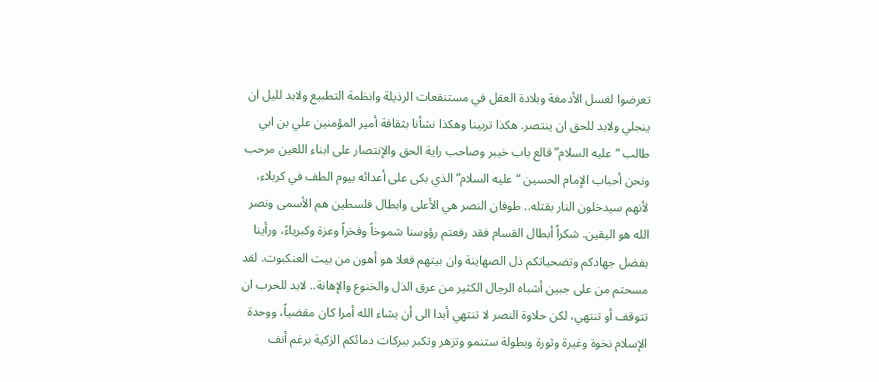تعرضوا لغسل الأدمغة وبلادة العقل في مستنقعات الرذيلة وانظمة التطبيع ولابد لليل ان ينجلي ولابد للحق ان ينتصر. هكذا تربينا وهكذا نشأنا بثقافة أمير المؤمنين علي بن ابي طالب “عليه السلام” قالع باب خيبر وصاحب راية الحق والإنتصار على ابناء اللعين مرحب ونحن أحباب الإمام الحسين “عليه السلام” الذي بكى على أعدائه بيوم الطف في كربلاء، لأنهم سيدخلون النار بقتله.. طوفان النصر هي الأعلى وابطال فلسطين هم الأسمى ونصر الله هو اليقين. شكراً أبطال القسام فقد رفعتم رؤوسنا شموخاً وفخراً وعزة وكبرياءً، ورأينا بفضل جهادكم وتضحياتكم ذل الصهاينة وان بيتهم فعلا هو أهون من بيت العنكبوت. لقد مسحتم من على جبين أشباه الرجال الكثير من عرق الذل والخنوع والإهانة.. لابد للحرب ان تتوقف أو تنتهي، لكن حلاوة النصر لا تنتهي أبدا الى أن يشاء الله أمرا كان مقضياً، ووحدة الإسلام نخوة وغيرة وثورة وبطولة ستنمو وتزهر وتكبر ببركات دمائكم الزكية برغم أنف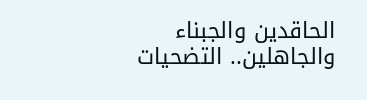الحاقدين والجبناء والجاهلين.. التضحيات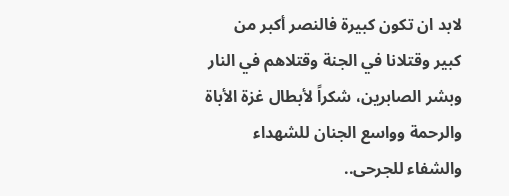لابد ان تكون كبيرة فالنصر أكبر من كبير وقتلانا في الجنة وقتلاهم في النار وبشر الصابرين، شكراً لأبطال غزة الأباة والرحمة وواسع الجنان للشهداء والشفاء للجرحى..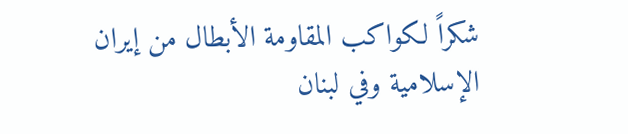شكراً لكواكب المقاومة الأبطال من إيران الإسلامية وفي لبنان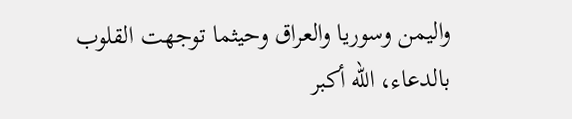واليمن وسوريا والعراق وحيثما توجهت القلوب بالدعاء، الله أكبر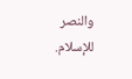والنصر للإسلام.